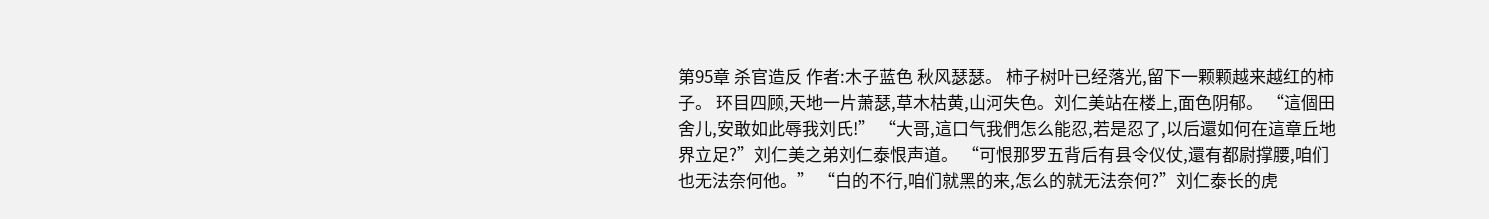第95章 杀官造反 作者:木子蓝色 秋风瑟瑟。 柿子树叶已经落光,留下一颗颗越来越红的柿子。 环目四顾,天地一片萧瑟,草木枯黄,山河失色。刘仁美站在楼上,面色阴郁。 “這個田舍儿,安敢如此辱我刘氏!” “大哥,這口气我們怎么能忍,若是忍了,以后還如何在這章丘地界立足?”刘仁美之弟刘仁泰恨声道。 “可恨那罗五背后有县令仪仗,還有都尉撑腰,咱们也无法奈何他。” “白的不行,咱们就黑的来,怎么的就无法奈何?”刘仁泰长的虎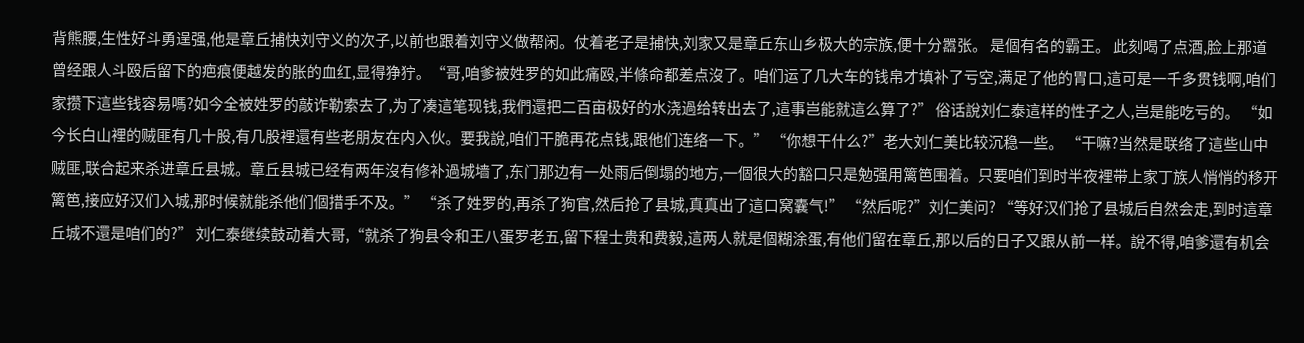背熊腰,生性好斗勇逞强,他是章丘捕快刘守义的次子,以前也跟着刘守义做帮闲。仗着老子是捕快,刘家又是章丘东山乡极大的宗族,便十分嚣张。 是個有名的霸王。 此刻喝了点酒,脸上那道曾经跟人斗殴后留下的疤痕便越发的胀的血红,显得狰狞。“哥,咱爹被姓罗的如此痛殴,半條命都差点沒了。咱们运了几大车的钱帛才填补了亏空,满足了他的胃口,這可是一千多贯钱啊,咱们家攒下這些钱容易嗎?如今全被姓罗的敲诈勒索去了,为了凑這笔现钱,我們還把二百亩极好的水浇過给转出去了,這事岂能就這么算了?” 俗话說刘仁泰這样的性子之人,岂是能吃亏的。 “如今长白山裡的贼匪有几十股,有几股裡還有些老朋友在内入伙。要我說,咱们干脆再花点钱,跟他们连络一下。” “你想干什么?”老大刘仁美比较沉稳一些。 “干嘛?当然是联络了這些山中贼匪,联合起来杀进章丘县城。章丘县城已经有两年沒有修补過城墙了,东门那边有一处雨后倒塌的地方,一個很大的豁口只是勉强用篱笆围着。只要咱们到时半夜裡带上家丁族人悄悄的移开篱笆,接应好汉们入城,那时候就能杀他们個措手不及。” “杀了姓罗的,再杀了狗官,然后抢了县城,真真出了這口窝囊气!” “然后呢?”刘仁美问? “等好汉们抢了县城后自然会走,到时這章丘城不還是咱们的?” 刘仁泰继续鼓动着大哥,“就杀了狗县令和王八蛋罗老五,留下程士贵和费毅,這两人就是個糊涂蛋,有他们留在章丘,那以后的日子又跟从前一样。說不得,咱爹還有机会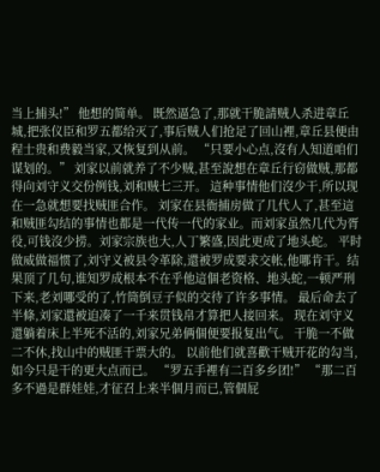当上捕头!” 他想的简单。 既然逼急了,那就干脆請贼人杀进章丘城,把张仪臣和罗五都给灭了,事后贼人们抢足了回山裡,章丘县便由程士贵和费毅当家,又恢复到从前。 “只要小心点,沒有人知道咱们谋划的。” 刘家以前就养了不少贼,甚至說想在章丘行窃做贼,那都得向刘守义交份例钱,刘和贼七三开。 這种事情他们沒少干,所以现在一急就想要找贼匪合作。 刘家在县衙捕房做了几代人了,甚至這和贼匪勾结的事情也都是一代传一代的家业。而刘家虽然几代为胥役,可钱沒少捞。刘家宗族也大,人丁繁盛,因此更成了地头蛇。 平时做威做福惯了,刘守义被县令革除,還被罗成要求交帐,他哪肯干。结果顶了几句,谁知罗成根本不在乎他這個老资格、地头蛇,一顿严刑下来,老刘哪受的了,竹筒倒豆子似的交待了许多事情。 最后命去了半條,刘家還被迫凑了一千来贯钱帛才算把人接回来。 现在刘守义還躺着床上半死不活的,刘家兄弟俩個便要报复出气。 干脆一不做二不休,找山中的贼匪干票大的。 以前他们就喜歡干贼开花的勾当,如今只是干的更大点而已。 “罗五手裡有二百多乡团!” “那二百多不過是群娃娃,才征召上来半個月而已,管個屁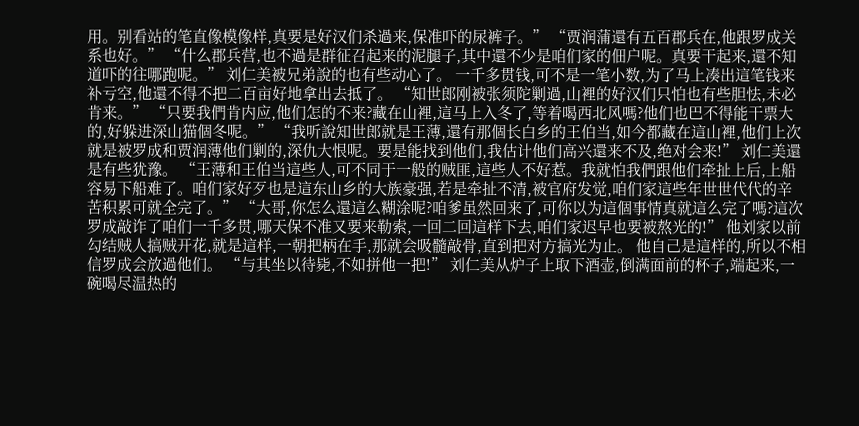用。别看站的笔直像模像样,真要是好汉们杀過来,保准吓的尿裤子。” “贾润蒲還有五百郡兵在,他跟罗成关系也好。” “什么郡兵营,也不過是群征召起来的泥腿子,其中還不少是咱们家的佃户呢。真要干起来,還不知道吓的往哪跑呢。” 刘仁美被兄弟說的也有些动心了。 一千多贯钱,可不是一笔小数,为了马上凑出這笔钱来补亏空,他還不得不把二百亩好地拿出去抵了。 “知世郎刚被张须陀剿過,山裡的好汉们只怕也有些胆怯,未必肯来。” “只要我們肯内应,他们怎的不来?藏在山裡,這马上入冬了,等着喝西北风嗎?他们也巴不得能干票大的,好躲进深山猫個冬呢。” “我听說知世郎就是王薄,還有那個长白乡的王伯当,如今都藏在這山裡,他们上次就是被罗成和贾润薄他们剿的,深仇大恨呢。要是能找到他们,我估计他们高兴還来不及,绝对会来!” 刘仁美還是有些犹豫。 “王薄和王伯当這些人,可不同于一般的贼匪,這些人不好惹。我就怕我們跟他们牵扯上后,上船容易下船难了。咱们家好歹也是這东山乡的大族豪强,若是牵扯不清,被官府发觉,咱们家這些年世世代代的辛苦积累可就全完了。” “大哥,你怎么還這么糊涂呢?咱爹虽然回来了,可你以为這個事情真就這么完了嗎?這次罗成敲诈了咱们一千多贯,哪天保不准又要来勒索,一回二回這样下去,咱们家迟早也要被熬光的!” 他刘家以前勾结贼人搞贼开花,就是這样,一朝把柄在手,那就会吸髓敲骨,直到把对方搞光为止。 他自己是這样的,所以不相信罗成会放過他们。 “与其坐以待毙,不如拼他一把!” 刘仁美从炉子上取下酒壶,倒满面前的杯子,端起来,一碗喝尽温热的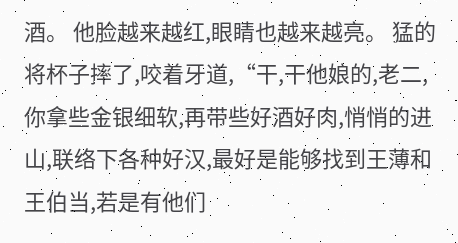酒。 他脸越来越红,眼睛也越来越亮。 猛的将杯子摔了,咬着牙道,“干,干他娘的,老二,你拿些金银细软,再带些好酒好肉,悄悄的进山,联络下各种好汉,最好是能够找到王薄和王伯当,若是有他们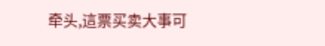牵头,這票买卖大事可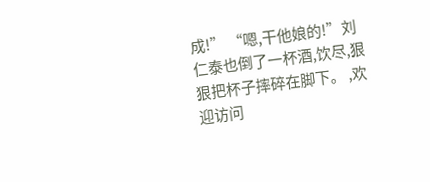成!” “嗯,干他娘的!”刘仁泰也倒了一杯酒,饮尽,狠狠把杯子摔碎在脚下。 ,欢迎访问